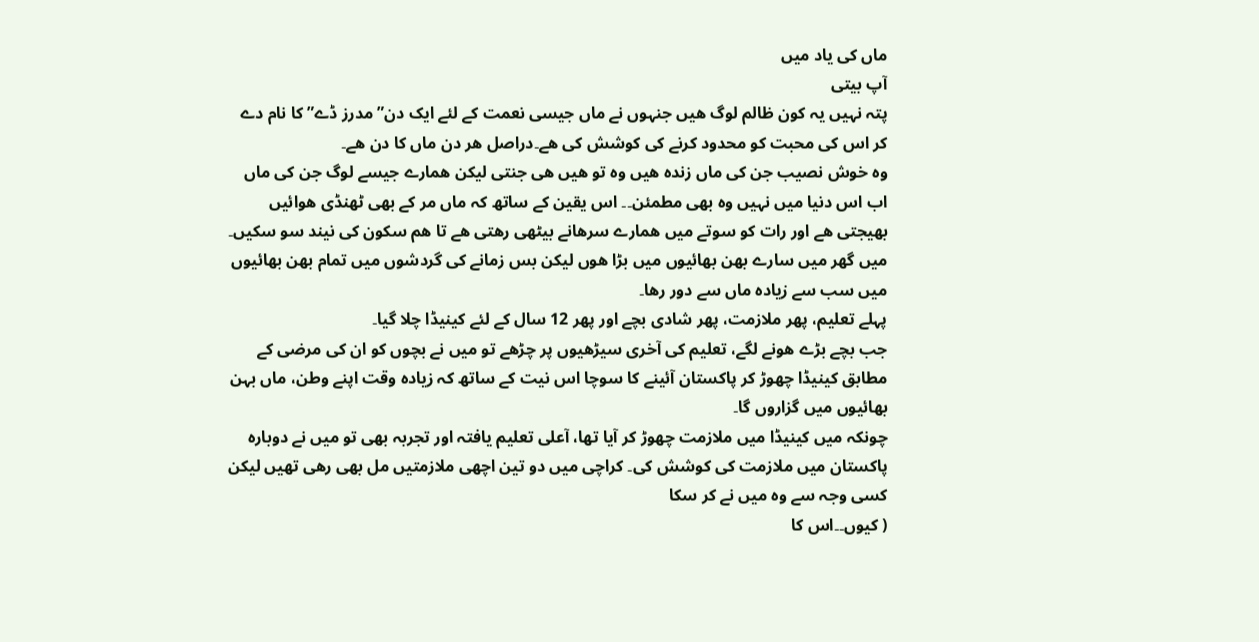ماں کی یاد میں
آپ بیتی
پتہ نہیں یہ کون ظالم لوگ ھیں جنہوں نے ماں جیسی نعمت کے لئے ایک دن” مدرز ڈے” کا نام دے کر اس کی محبت کو محدود کرنے کی کوشش کی ھے۔دراصل ھر دن ماں کا دن ھے۔
وہ خوش نصیب جن کی ماں زندہ ھیں وہ تو ھیں ھی جنتی لیکن ھمارے جیسے لوگ جن کی ماں اب اس دنیا میں نہیں وہ بھی مطمئن۔۔ اس یقین کے ساتھ کہ ماں مر کے بھی ٹھنڈی ھوائیں بھیجتی ھے اور رات کو سوتے میں ھمارے سرھانے بیٹھی رھتی ھے تا ھم سکون کی نیند سو سکیں۔
میں گھر میں سارے بھن بھائیوں میں بڑا ھوں لیکن بس زمانے کی گردشوں میں تمام بھن بھائیوں میں سب سے زیادہ ماں سے دور رھا۔
پہلے تعلیم، پھر ملازمت، پھر شادی بچے اور پھر 12 سال کے لئے کینیڈا چلا گیا۔
جب بچے بڑے ھونے لگے، تعلیم کی آخری سیڑھیوں پر چڑھے تو میں نے بچوں کو ان کی مرضی کے مطابق کینیڈا چھوڑ کر پاکستان آئینے کا سوچا اس نیت کے ساتھ کہ زیادہ وقت اپنے وطن، ماں بہن بھائیوں میں گزاروں گا۔
چونکہ میں کینیڈا میں ملازمت چھوڑ کر آیا تھا، آعلی تعلیم یافتہ اور تجربہ بھی تو میں نے دوبارہ پاکستان میں ملازمت کی کوشش کی۔ کراچی میں دو تین اچھی ملازمتیں مل بھی رھی تھیں لیکن کسی وجہ سے وہ میں نے کر سکا
( کیوں۔۔اس کا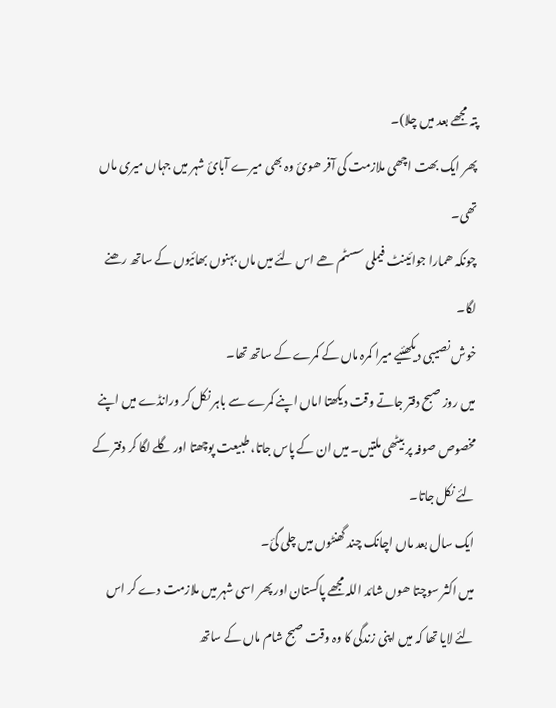پتہ مجھے بعد میں چلا)۔
پھر ایک بھت اچھی ملازمت کی آفر ھوئ وہ بھی میرے آبائ شہر میں جہاں میری ماں تھی۔
چونکہ ھمارا جوائینٹ فیملی سسٹم ھے اس لئے میں ماں بہنوں بھائیوں کے ساتھ رھنے لگا۔
خوش نصیبی دیکھئیے میرا کمرہ ماں کے کمرے کے ساتھ تھا۔
میں روز صبح دفتر جاتے وقت دیکھتا اماں اپنے کمرے سے باہر نکل کر ورانڈے میں اپنے مخصوص صوفہ پر بیٹھی ملتیں۔ میں ان کے پاس جاتا، طبیعت پوچھتا اور گلے لگا کر دفتر کے لئے نکل جاتا۔
ایک سال بعد ماں اچانک چند گھنٹوں میں چلی گئ۔
میں اکثر سوچتا ھوں شائد اللہ مجھے پاکستان اور پھر اسی شہر میں ملازمت دے کر اس لئے لایا تھا کہ میں اپنی زندگی کا وہ وقت صبح شام ماں کے ساتھ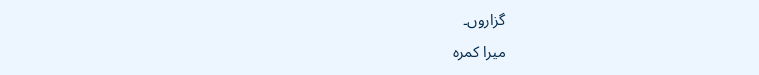گزاروں۔
میرا کمرہ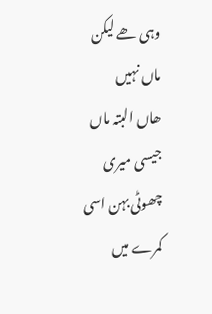وہی ھے لیکن ماں نہیں
ھاں البتہ ماں جیسی میری چھوٹی بہن اسی کمرے میں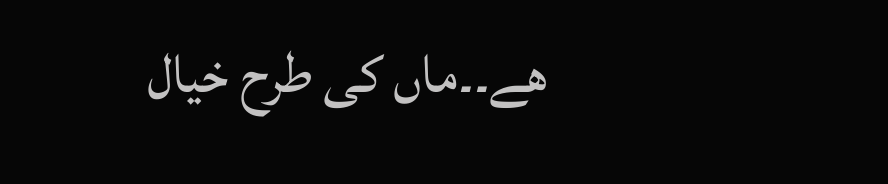ھے۔۔ماں کی طرح خیال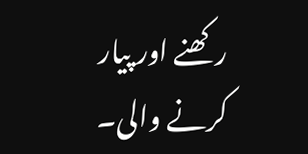رکھنے اور پیار کرنے والی۔